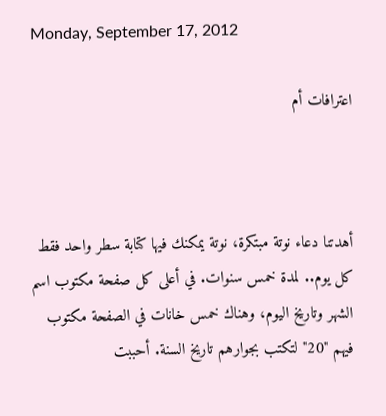Monday, September 17, 2012

اعترافات أم



أهدتنا دعاء نوتة مبتكرة، نوتة يمكنك فيها كتابة سطر واحد فقط كل يوم.. لمدة خمس سنوات. في أعلى كل صفحة مكتوب اسم الشهر وتاريخ اليوم، وهناك خمس خانات في الصفحة مكتوب فيهم "20" لتكتب بجوارهم تاريخ السنة. أحببت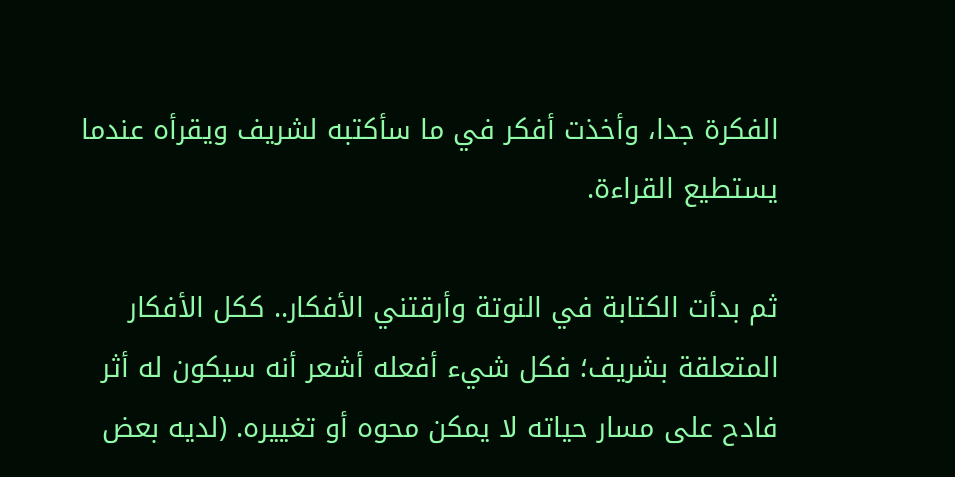الفكرة جدا، وأخذت أفكر في ما سأكتبه لشريف ويقرأه عندما يستطيع القراءة.

ثم بدأت الكتابة في النوتة وأرقتني الأفكار.. ككل الأفكار المتعلقة بشريف؛ فكل شيء أفعله أشعر أنه سيكون له أثر فادح على مسار حياته لا يمكن محوه أو تغييره. (لديه بعض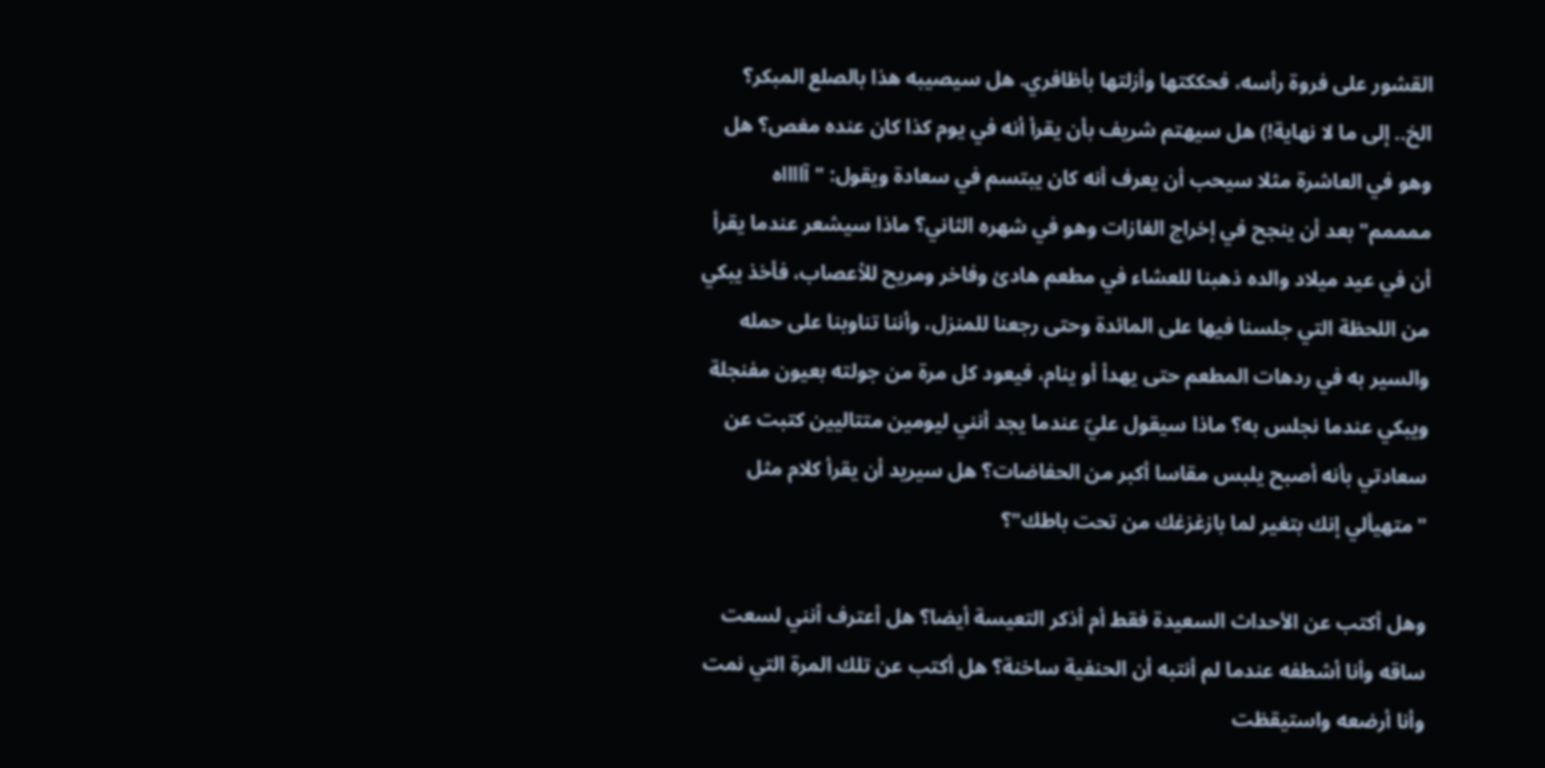القشور على فروة رأسه، فحككتها وأزلتها بأظافري. هل سيصيبه هذا بالصلع المبكر؟ الخ.. إلى ما لا نهاية!) هل سيهتم شريف بأن يقرأ أنه في يوم كذا كان عنده مغص؟ هل وهو في العاشرة مثلا سيحب أن يعرف أنه كان يبتسم في سعادة ويقول: "آااااه ممممم" بعد أن ينجح في إخراج الغازات وهو في شهره الثاني؟ ماذا سيشعر عندما يقرأ أن في عيد ميلاد والده ذهبنا للعشاء في مطعم هادئ وفاخر ومريح للأعصاب، فأخذ يبكي من اللحظة التي جلسنا فيها على المائدة وحتى رجعنا للمنزل، وأننا تناوبنا على حمله والسير به في ردهات المطعم حتى يهدأ أو ينام، فيعود كل مرة من جولته بعيون مفنجلة ويبكي عندما نجلس به؟ ماذا سيقول عليّ عندما يجد أنني ليومين متتاليين كتبت عن سعادتي بأنه أصبح يلبس مقاسا أكبر من الحفاضات؟ هل سيريد أن يقرأ كلام مثل "متهيألي إنك بتغير لما بازغزغك من تحت باطك"؟

وهل أكتب عن الأحداث السعيدة فقط أم أذكر التعيسة أيضا؟ هل أعترف أنني لسعت ساقه وأنا أشطفه عندما لم أنتبه أن الحنفية ساخنة؟ هل أكتب عن تلك المرة التي نمت وأنا أرضعه واستيقظت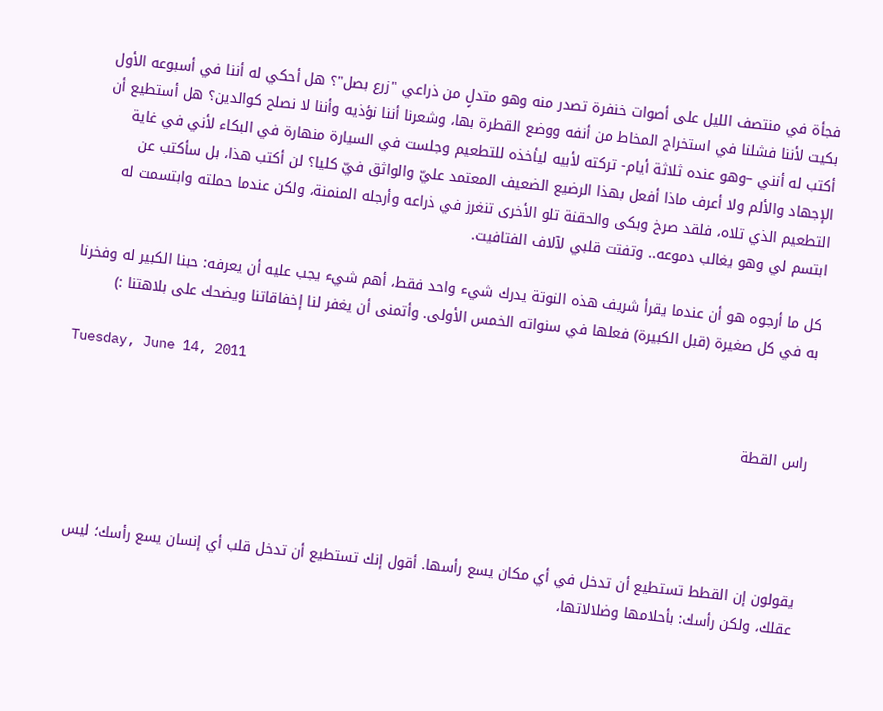فجأة في منتصف الليل على أصوات خنفرة تصدر منه وهو متدلٍ من ذراعي "زرع بصل"؟ هل أحكي له أننا في أسبوعه الأول بكيت لأننا فشلنا في استخراج المخاط من أنفه ووضع القطرة بها، وشعرنا أننا نؤذيه وأننا لا نصلح كوالدين؟ هل أستطيع أن أكتب له أنني –وهو عنده ثلاثة أيام- تركته لأبيه ليأخذه للتطعيم وجلست في السيارة منهارة في البكاء لأني في غاية الإجهاد والألم ولا أعرف ماذا أفعل بهذا الرضيع الضعيف المعتمد عليّ والواثق فيّ كليا؟ لن أكتب هذا، بل سأكتب عن التطعيم الذي تلاه، فلقد صرخ وبكى والحقنة تلو الأخرى تنغرز في ذراعه وأرجله المنمنة، ولكن عندما حملته وابتسمت له ابتسم لي وهو يغالب دموعه.. وتفتت قلبي لآلاف الفتافيت.

كل ما أرجوه هو أن عندما يقرأ شريف هذه النوتة يدرك شيء واحد فقط، أهم شيء يجب عليه أن يعرفه: حبنا الكبير له وفخرنا به في كل صغيرة (قبل الكبيرة) فعلها في سنواته الخمس الأولى. وأتمنى أن يغفر لنا إخفاقاتنا ويضحك على بلاهتنا :)

Tuesday, June 14, 2011

راس القطة




يقولون إن القطط تستطيع أن تدخل في أي مكان يسع رأسها. أقول إنك تستطيع أن تدخل قلب أي إنسان يسع رأسك؛ ليس عقلك، ولكن رأسك: بأحلامها وضلالاتها،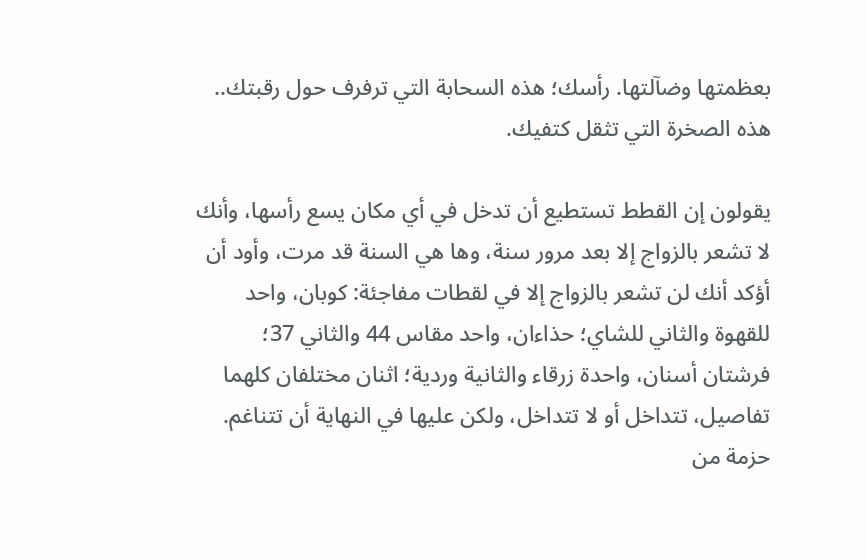بعظمتها وضآلتها. رأسك؛ هذه السحابة التي ترفرف حول رقبتك.. هذه الصخرة التي تثقل كتفيك.

يقولون إن القطط تستطيع أن تدخل في أي مكان يسع رأسها، وأنك لا تشعر بالزواج إلا بعد مرور سنة، وها هي السنة قد مرت، وأود أن أؤكد أنك لن تشعر بالزواج إلا في لقطات مفاجئة: كوبان، واحد للقهوة والثاني للشاي؛ حذاءان، واحد مقاس 44 والثاني 37؛ فرشتان أسنان، واحدة زرقاء والثانية وردية؛ اثنان مختلفان كلهما تفاصيل، تتداخل أو لا تتداخل، ولكن عليها في النهاية أن تتناغم. حزمة من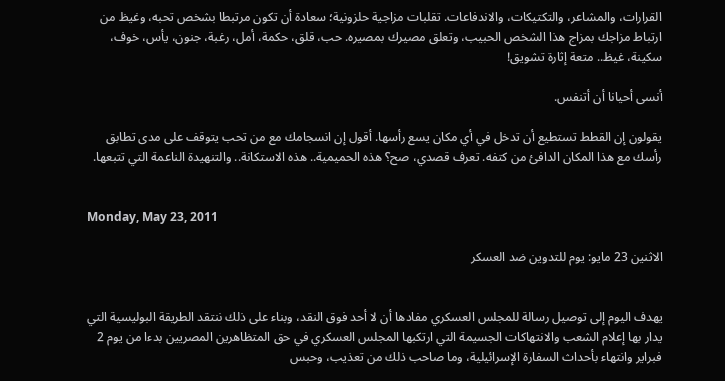القرارات، والمشاعر، والتكتيكات، والاندفاعات. تقلبات مزاجية حلزونية؛ سعادة أن تكون مرتبطا بشخص تحبه، وغيظ من ارتباط مزاجك بمزاج هذا الشخص الحبيب، وتعلق مصيرك بمصيره. حب، قلق، حكمة، أمل، رغبة، جنون، يأس، خوف، سكينة، غيظ.. متعة إثارة تشويق!

أنسى أحيانا أن أتنفس.

يقولون إن القطط تستطيع أن تدخل في أي مكان يسع رأسها. أقول إن انسجامك مع من تحب يتوقف على مدى تطابق رأسك مع هذا المكان الدافئ من كتفه. تعرف قصدي، صح؟ هذه الحميمية.. هذه الاستكانة.. والتنهيدة الناعمة التي تتبعها.


Monday, May 23, 2011

الاثنين 23 مايو: يوم للتدوين ضد العسكر


يهدف اليوم إلى توصيل رسالة للمجلس العسكري مفادها أن لا أحد فوق النقد، وبناء على ذلك ننتقد الطريقة البوليسية التي يدار بها إعلام الشعب والانتهاكات الجسيمة التي ارتكبها المجلس العسكري في حق المتظاهرين المصريين بدءا من يوم 2 فبراير وانتهاء بأحداث السفارة الإسرائيلية، وما صاحب ذلك من تعذيب، وحبس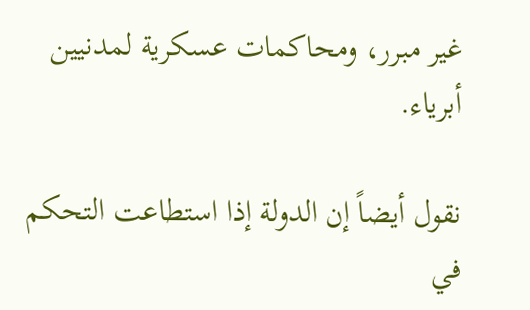غير مبرر، ومحاكمات عسكرية لمدنيين أبرياء.

نقول أيضاً إن الدولة إذا استطاعت التحكم في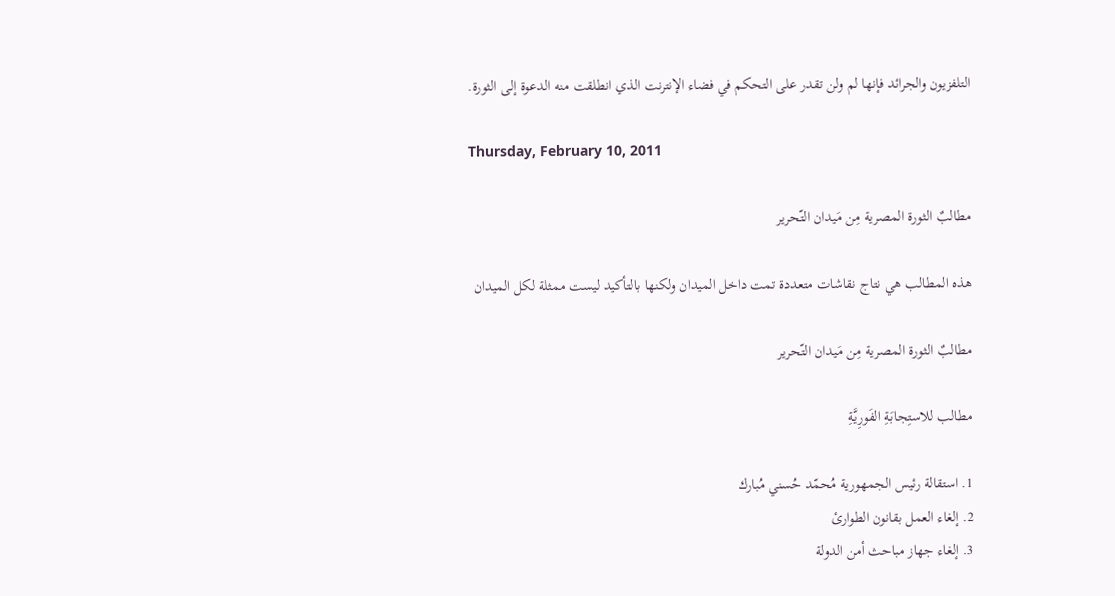التلفزيون والجرائد فإنها لم ولن تقدر على التحكم في فضاء الإنترنت الذي انطلقت منه الدعوة إلى الثورة.

Thursday, February 10, 2011

مطالبٌ الثورة المصرية مِن مَيدان التّحرير

هذه المطالب هي نتاج نقاشات متعددة تمت داخل الميدان ولكنها بالتأكيد ليست ممثلة لكل الميدان

مطالبٌ الثورة المصرية مِن مَيدان التّحرير

مطالب للاستِجابَةِ الفَورِيَّةِ

1. استقالة رئيس الجمهورية مُحمّد حُسني مُبارك
2. إلغاء العمل بقانون الطوارئ
3. إلغاء جهاز مباحث أمن الدولة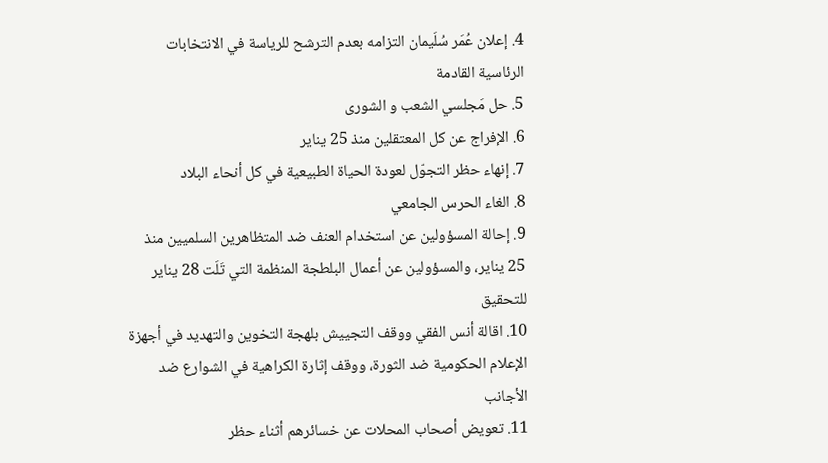4. إعلان عُمَر سُلَيمان التزامه بعدم الترشح للرياسة في الانتخابات الرئاسية القادمة
5. حل مَجلسي الشعب و الشورى
6. الإفراج عن كل المعتقلين منذ 25 يناير
7. إنهاء حظر التجوّل لعودة الحياة الطبيعية في كل أنحاء البلاد
8. الغاء الحرس الجامعي
9. إحالة المسؤولين عن استخدام العنف ضد المتظاهرين السلميين منذ 25 يناير، والمسؤولين عن أعمال البلطجة المنظمة التي تَلَت 28 يناير للتحقيق
10. اقالة أنس الفقي ووقف التجييش بلهجة التخوين والتهديد في أجهزة الإعلام الحكومية ضد الثورة، ووقف إثارة الكراهية في الشوارع ضد الأجانب
11. تعويض أصحاب المحلات عن خسائرهم أثناء حظر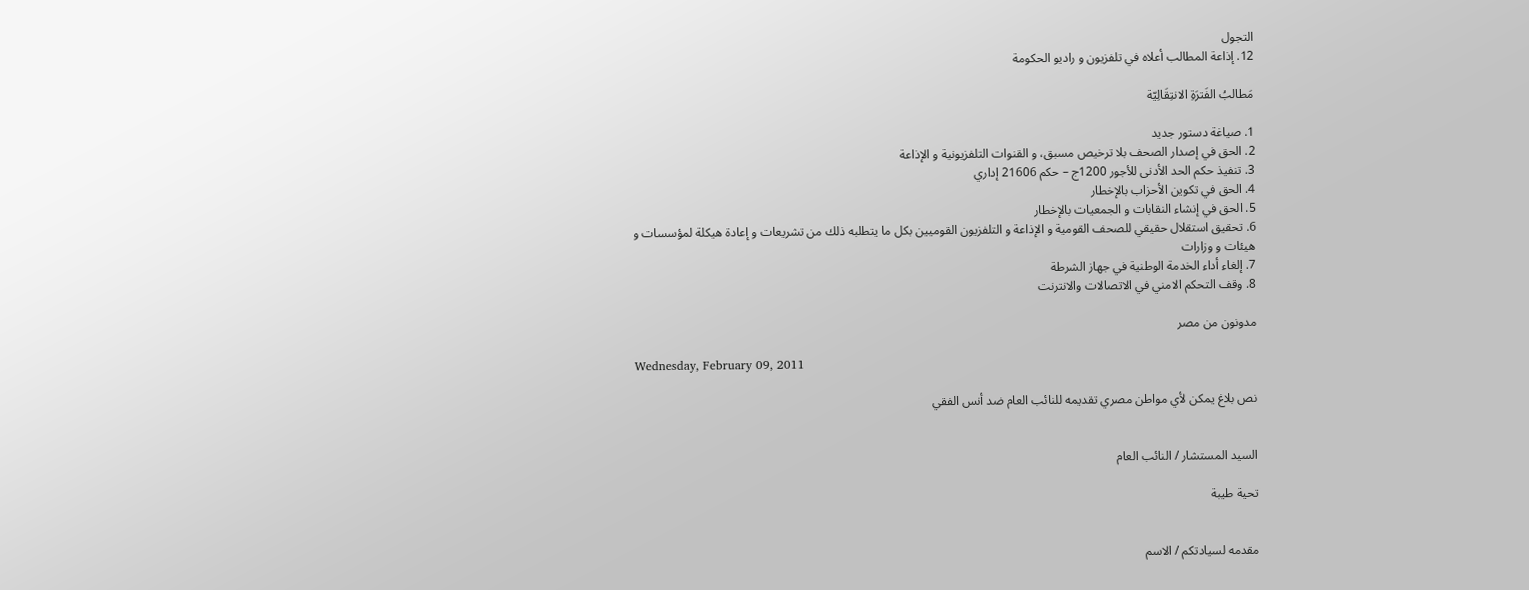التجول
12. إذاعة المطالب أعلاه في تلفزيون و راديو الحكومة

مَطالبُ الفَترَةِ الانتِقَالِيّة

1. صياغة دستور جديد
2. الحق في إصدار الصحف بلا ترخيص مسبق، و القنوات التلفزيونية و الإذاعة
3. تنفيذ حكم الحد الأدنى للأجور 1200ج – حكم 21606 إداري
4. الحق في تكوين الأحزاب بالإخطار
5. الحق في إنشاء النقابات و الجمعيات بالإخطار
6. تحقيق استقلال حقيقي للصحف القومية و الإذاعة و التلفزيون القوميين بكل ما يتطلبه ذلك من تشريعات و إعادة هيكلة لمؤسسات و هيئات و وزارات
7. إلغاء أداء الخدمة الوطنية في جهاز الشرطة
8. وقف التحكم الامني في الاتصالات والانترنت

مدونون من مصر

Wednesday, February 09, 2011

نص بلاغ يمكن لأي مواطن مصري تقديمه للنائب العام ضد أنس الفقي


السيد المستشار / النائب العام

تحية طيبة


مقدمه لسيادتكم / الاسم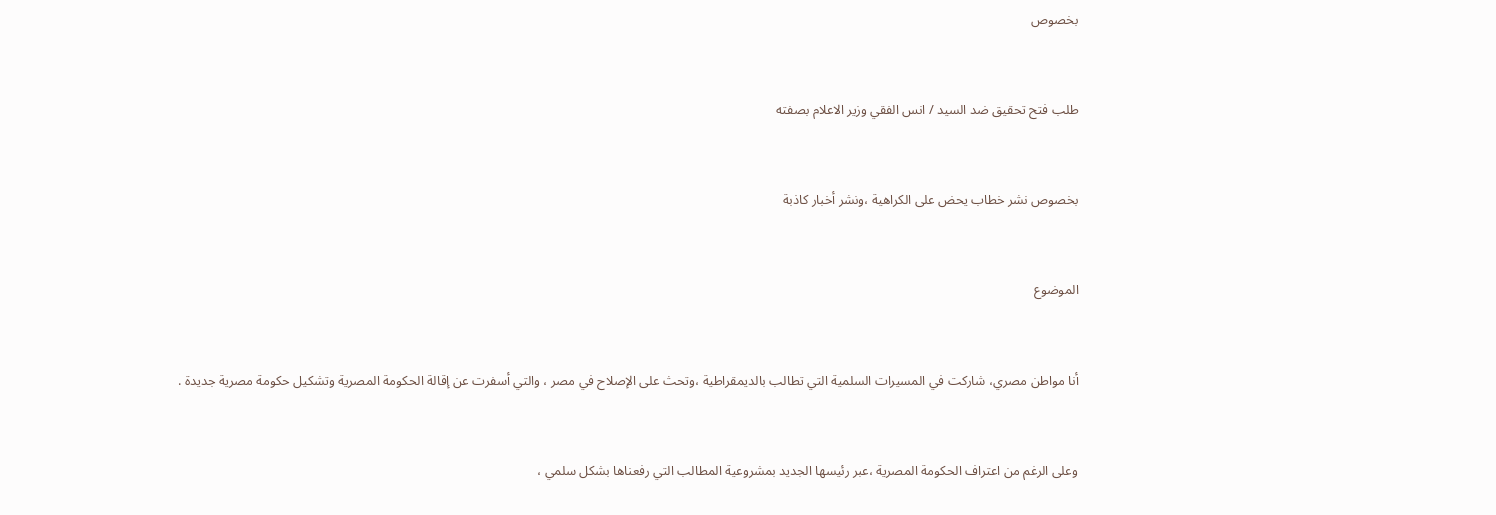بخصوص


طلب فتح تحقيق ضد السيد / انس الفقي وزير الاعلام بصفته


بخصوص نشر خطاب يحض على الكراهية ،ونشر أخبار كاذبة


الموضوع


أنا مواطن مصري، شاركت في المسيرات السلمية التي تطالب بالديمقراطية ،وتحث على الإصلاح في مصر ، والتي أسفرت عن إقالة الحكومة المصرية وتشكيل حكومة مصرية جديدة .


وعلى الرغم من اعتراف الحكومة المصرية ،عبر رئيسها الجديد بمشروعية المطالب التي رفعناها بشكل سلمي ،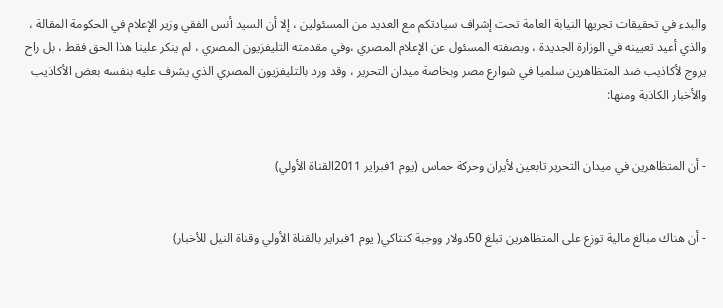والبدء في تحقيقات تجريها النيابة العامة تحت إشراف سيادتكم مع العديد من المسئولين ، إلا أن السيد أنس الفقي وزير الإعلام في الحكومة المقالة ، والذي أعيد تعيينه في الوزارة الجديدة ، وبصفته المسئول عن الإعلام المصري ،وفي مقدمته التليفزيون المصري ، لم ينكر علينا هذا الحق فقط ، بل راح يروج لأكاذيب ضد المتظاهرين سلميا في شوارع مصر وبخاصة ميدان التحرير ، وقد ورد بالتليفزيون المصري الذي يشرف عليه بنفسه بعض الأكاذيب والأخبار الكاذبة ومنها:


- أن المتظاهرين في ميدان التحرير تابعين لأيران وحركة حماس (يوم 1فبراير 2011القناة الأولي)


- أن هناك مبالغ مالية توزع على المتظاهرين تبلغ 50دولار ووجبة كنتاكي( يوم 1فبراير بالقناة الأولي وقناة النيل للأخبار)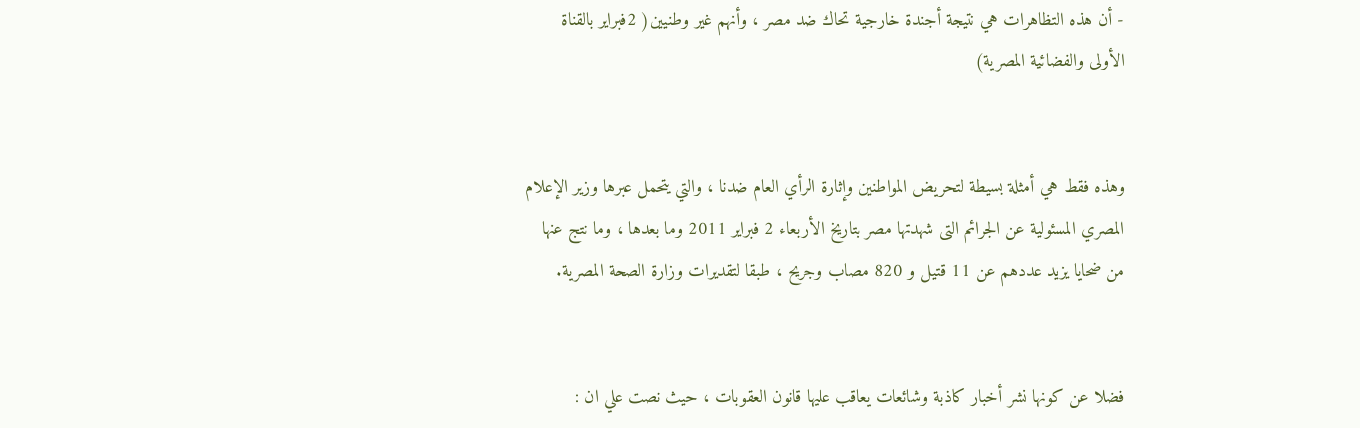- أن هذه التظاهرات هي نتيجة أجندة خارجية تحاك ضد مصر ، وأنهم غير وطنيين( 2فبراير بالقناة الأولى والفضائية المصرية)


وهذه فقط هي أمثلة بسيطة لتحريض المواطنين وإثارة الرأي العام ضدنا ، والتي يتحمل عبرها وزير الإعلام المصري المسئولية عن الجرائم التى شهدتها مصر بتاريخ الأربعاء 2 فبراير 2011 وما بعدها ، وما نتج عنها من ضحايا يزيد عددهم عن 11 قتيل و 820 مصاب وجريح ، طبقا لتقديرات وزارة الصحة المصرية.


فضلا عن كونها نشر أخبار كاذبة وشائعات يعاقب عليها قانون العقوبات ، حيث نصت علي ان :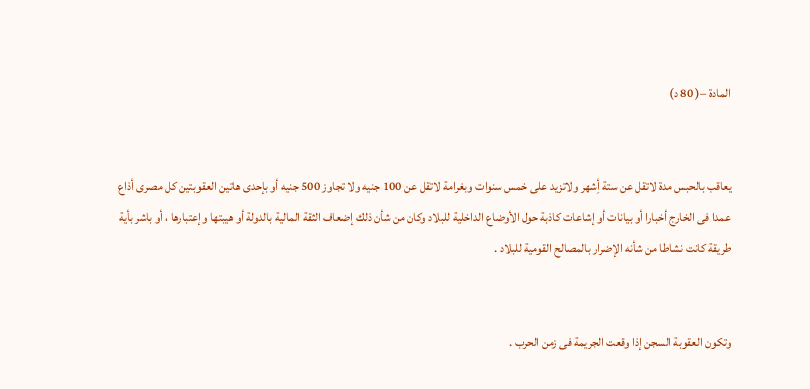المادة –( 80 د)


يعاقب بالحبس مدة لاتقل عن ستة أِشهر ولاتزيد على خمس سنوات وبغرامة لاتقل عن 100 جنيه ولا تجاوز 500 جنيه أو بإحدى هاتين العقوبتين كل مصرى أذاع عمدا فى الخارج أخبارا أو بيانات أو إشاعات كاذبة حول الأوضاع الداخلية للبلاد وكان من شأن ذلك إضعاف الثقة المالية بالدولة أو هيبتها وإعتبارها ، أو باشر بأية طريقة كانت نشاطا من شأنه الإضرار بالمصالح القومية للبلاد .


وتكون العقوبة السجن إذا وقعت الجريمة فى زمن الحرب .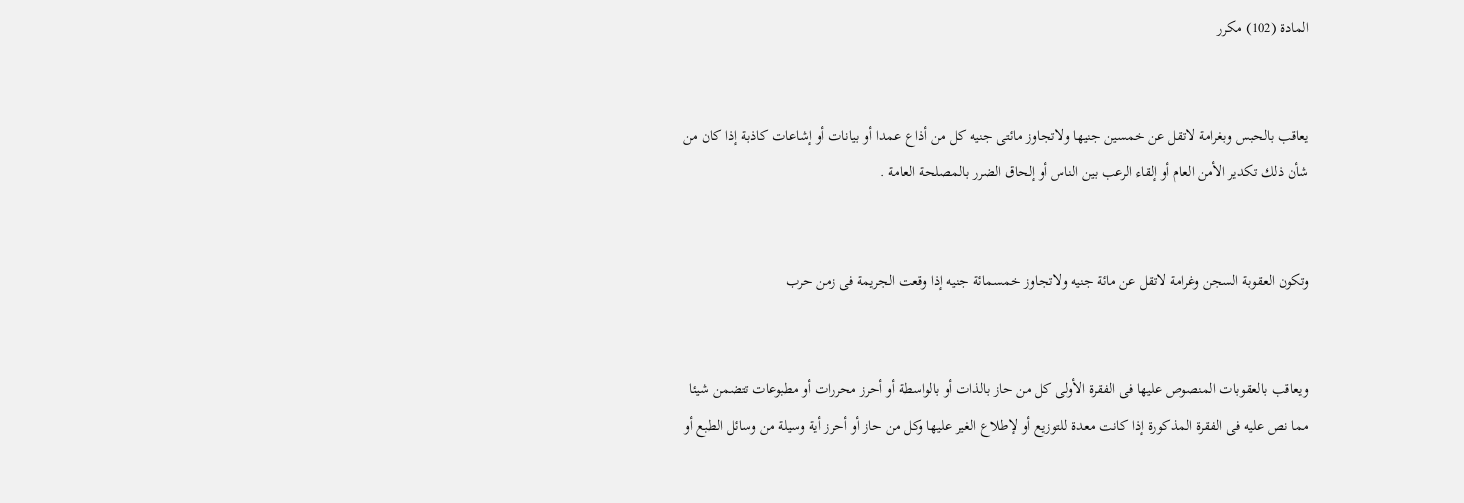المادة (102) مكرر


يعاقب بالحبس وبغرامة لاتقل عن خمسين جنيها ولاتجاوز مائتى جنيه كل من أذاع عمدا أو بيانات أو إشاعات كاذبة إذا كان من شأن ذلك تكدير الأمن العام أو إلقاء الرعب بين الناس أو إلحاق الضرر بالمصلحة العامة .


وتكون العقوبة السجن وغرامة لاتقل عن مائة جنيه ولاتجاوز خمسمائة جنيه إذا وقعت الجريمة فى زمن حرب


ويعاقب بالعقوبات المنصوص عليها فى الفقرة الأولى كل من حاز بالذات أو بالواسطة أو أحرز محررات أو مطبوعات تتضمن شيئا مما نص عليه فى الفقرة المذكورة إذا كانت معدة للتوزيع أو لإطلاع الغير عليها وكل من حاز أو أحرز أية وسيلة من وسائل الطبع أو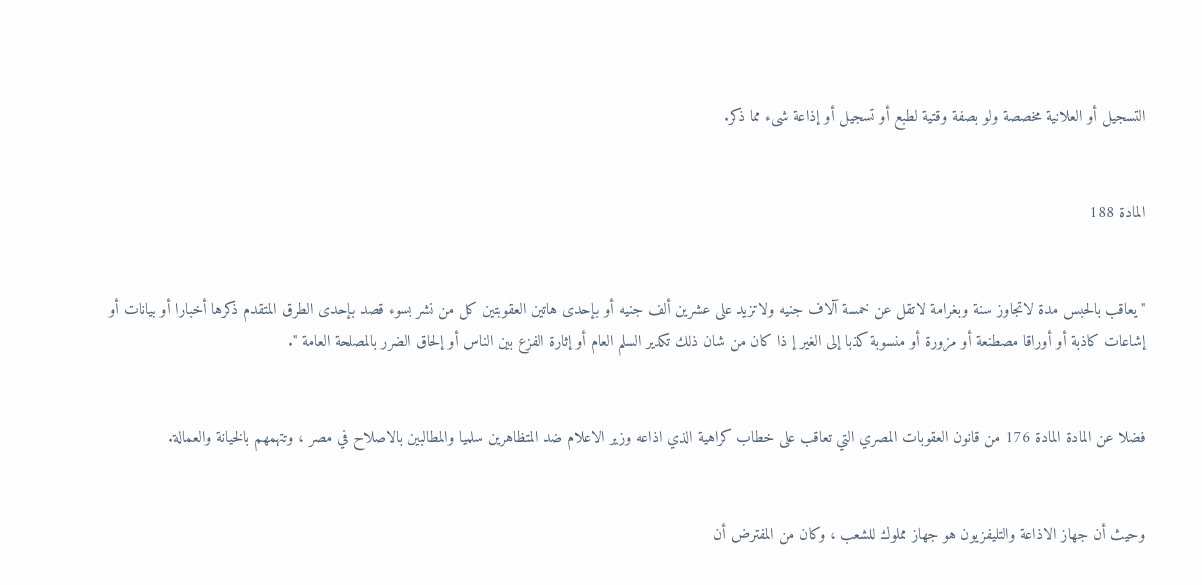التسجيل أو العلانية مخصصة ولو بصفة وقتية لطبع أو تسجيل أو إذاعة شىء مما ذكر.


المادة 188


" يعاقب بالحبس مدة لاتجاوز سنة وبغرامة لاتقل عن خمسة آلاف جنيه ولاتزيد على عشرين ألف جنيه أو بإحدى هاتين العقوبتين كل من نشر بسوء قصد بإحدى الطرق المتقدم ذكرها أخبارا أو بيانات أو إشاعات كاذبة أو أوراقا مصطنعة أو مزورة أو منسوبة كذبا إلى الغير إ ذا كان من شان ذلك تكدير السلم العام أو إثارة الفزع بين الناس أو إلحاق الضرر بالمصلحة العامة ".


فضلا عن المادة المادة 176 من قانون العقوبات المصري التي تعاقب على خطاب كراهية الذي اذاعه وزير الاعلام ضد المتظاهرين سلميا والمطالبين بالاصلاح في مصر ، وتتهمهم بالخيانة والعمالة.


وحيث أن جهاز الاذاعة والتليفزيون هو جهاز مملوك للشعب ، وكان من المفترض أن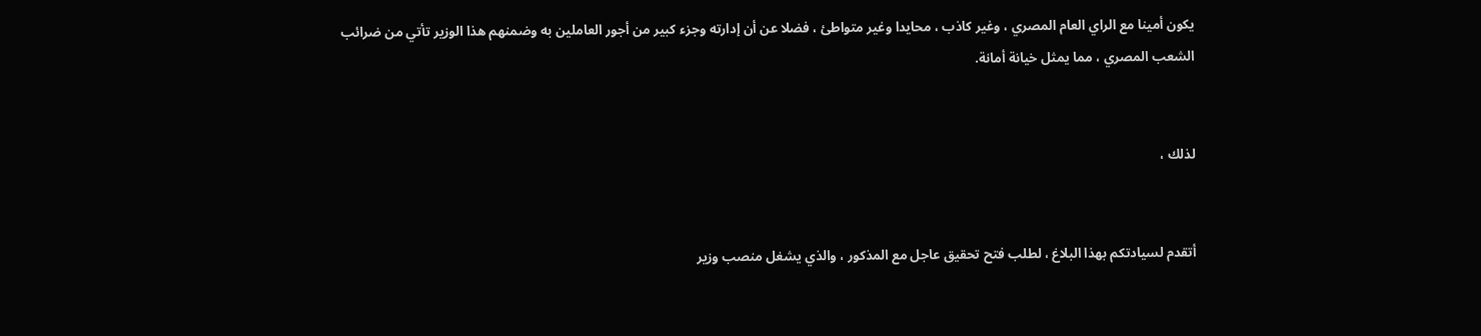يكون أمينا مع الراي العام المصري ، وغير كاذب ، محايدا وغير متواطئ ، فضلا عن أن إدارته وجزء كبير من أجور العاملين به وضمنهم هذا الوزير تأتي من ضرائب الشعب المصري ، مما يمثل خيانة أمانة.


لذلك ،


أتقدم لسيادتكم بهذا البلاغ ، لطلب فتح تحقيق عاجل مع المذكور ، والذي يشغل منصب وزير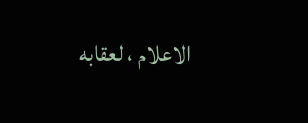الاعلام ، لعقابه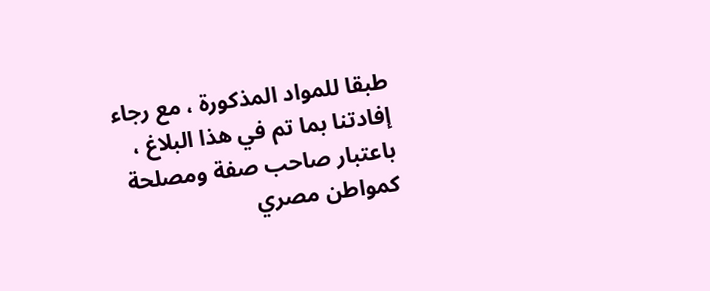طبقا للمواد المذكورة ، مع رجاء إفادتنا بما تم في هذا البلاغ ، باعتبار صاحب صفة ومصلحة كمواطن مصري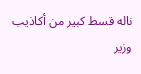ناله قسط كبير من أكاذيب وزير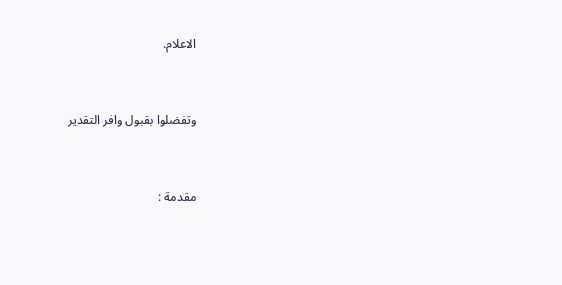الاعلام.


وتفضلوا بقبول وافر التقدير


مقدمة :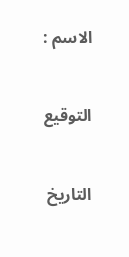الاسم :


التوقيع


التاريخ